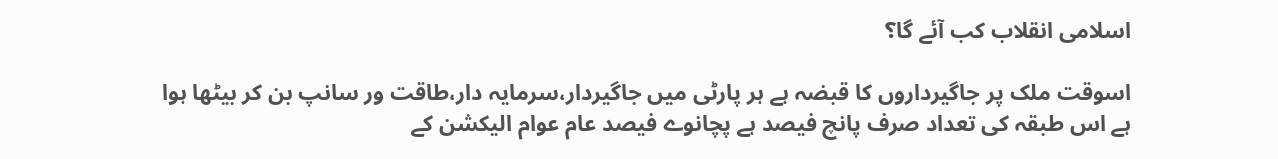اسلامی انقلاب کب آئے گا؟

اسوقت ملک پر جاگیرداروں کا قبضہ ہے ہر پارٹی میں جاگیردار،سرمایہ دار،طاقت ور سانپ بن کر بیٹھا ہوا ہے اس طبقہ کی تعداد صرف پانچ فیصد ہے پچانوے فیصد عام عوام الیکشن کے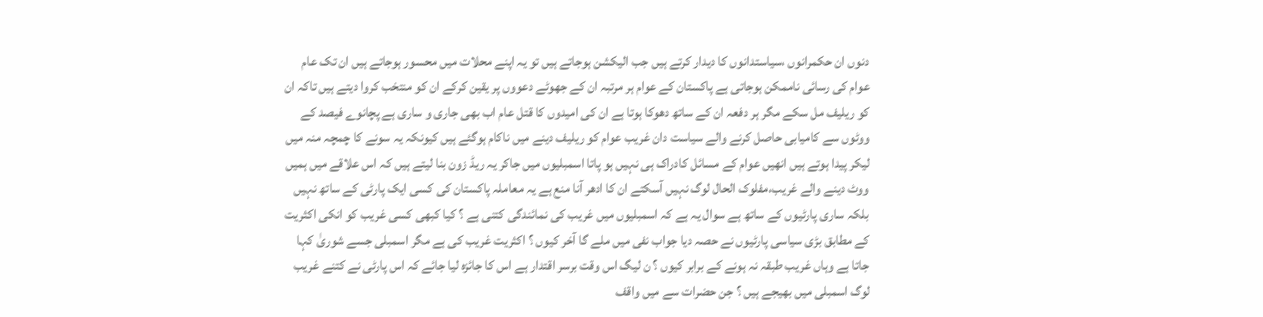دنوں ان حکمرانوں ،سیاستدانوں کا دیدار کرتے ہیں جب الیکشن ہوجاتے ہیں تو یہ اپنے محلات میں محسور ہوجاتے ہیں ان تک عام عوام کی رسائی ناممکن ہوجاتی ہے پاکستان کے عوام ہر مرتبہ ان کے جھوٹے دعووں پر یقین کرکے ان کو منتخب کروا دیتے ہیں تاکہ ان کو ریلیف مل سکے مگر ہر دفعہ ان کے ساتھ دھوکا ہوتا ہے ان کی امیدوں کا قتل عام اب بھی جاری و ساری ہے پچانوے فیصد کے ووٹوں سے کامیابی حاصل کرنے والے سیاست دان غریب عوام کو ریلیف دینے میں ناکام ہوگئے ہیں کیونکہ یہ سونے کا چمچہ منہ میں لیکر پیدا ہوتے ہیں انھیں عوام کے مسائل کادراک ہی نہیں ہو پاتا اسمبلیوں میں جاکر یہ ریڈ زون بنا لیتے ہیں کہ اس علاقے میں ہمیں ووٹ دینے والے غریب،مفلوک الحال لوگ نہیں آسکتے ان کا ادھر آنا منع ہے یہ معاملہ پاکستان کی کسی ایک پارٹی کے ساتھ نہیں بلکہ ساری پارٹیوں کے ساتھ ہے سوال یہ ہے کہ اسمبلیوں میں غریب کی نمائندگی کتنی ہے ؟ کیا کبھی کسی غریب کو انکی اکثریت کے مطابق بڑی سیاسی پارٹیوں نے حصہ دیا جواب نفی میں ملے گا آخر کیوں ؟ اکثریت غریب کی ہے مگر اسمبلی جسے شوریٰ کہا جاتا ہے وہاں غریب طبقہ نہ ہونے کے برابر کیوں ؟ ن لیگ اس وقت برسر اقتدار ہے اس کا جائزہ لیا جائے کہ اس پارٹی نے کتنے غریب لوگ اسمبلی میں بھیجے ہیں ؟ جن حضرات سے میں واقف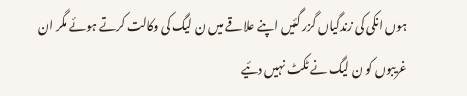ہوں انکی کی زندگیاں گزر گئیں اپنے علاقے میں ن لیگ کی وکالت کرتے ہوئے مگر ان غریبوں کو ن لیگ نے ٹکٹ نہیں دئیے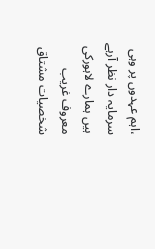،اہم عہدوں پر وہی سرمایہ دار نظر آرہے ہیں ہمارے لاہورکی معروف غریب شخصیات مشتاق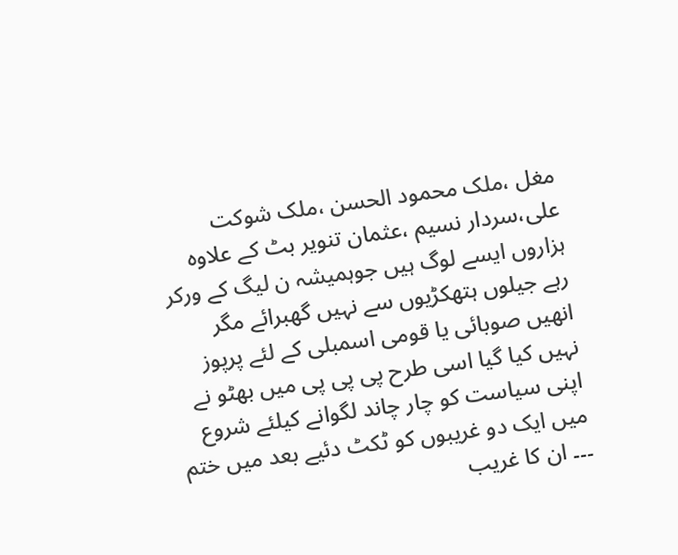مغل ،ملک محمود الحسن ،ملک شوکت علی،سردار نسیم ،عثمان تنویر بٹ کے علاوہ ہزاروں ایسے لوگ ہیں جوہمیشہ ن لیگ کے ورکر رہے جیلوں ہتھکڑیوں سے نہیں گھبرائے مگر انھیں صوبائی یا قومی اسمبلی کے لئے پرپوز نہیں کیا گیا اسی طرح پی پی پی میں بھٹو نے اپنی سیاست کو چار چاند لگوانے کیلئے شروع میں ایک دو غریبوں کو ٹکٹ دئیے بعد میں ختم ۔۔۔ ان کا غریب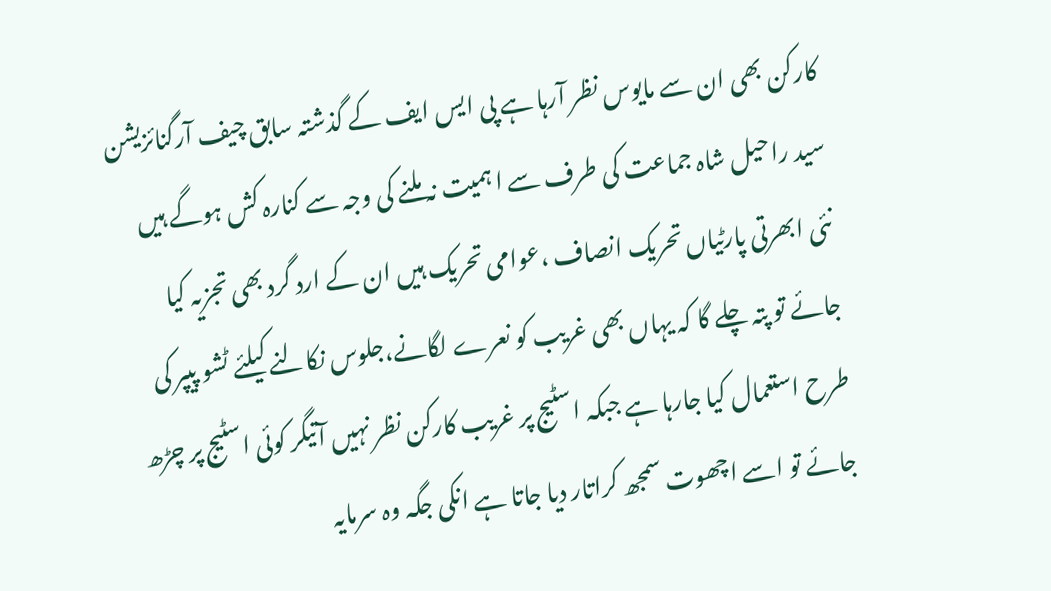کارکن بھی ان سے مایوس نظر آرہا ہے پی ایس ایف کے گذشتہ سابق چیف آرگنائزیشن سید راحیل شاہ جماعت کی طرف سے ا ہمیت نہ ملنے کی وجہ سے کنارہ کش ہوگے ہیں نئی ابھرتی پارٹیاں تحریک انصاف ،عوامی تحریک ہیں ان کے ارد گرد بھی تجزیہ کیا جائے تو پتہ چلے گا کہ یہاں بھی غریب کو نعرے لگانے،جلوس نکالنے کیلئے ٹشو پیپر کی طرح استعمال کیا جارہا ہے جبکہ اسٹیج پر غریب کارکن نظر نہیں آتیگر کوئی اسٹیج پر چڑھ جائے تو اسے اچھوت سمجھ کراتار دیا جاتا ہے انکی جگہ وہ سرمایہ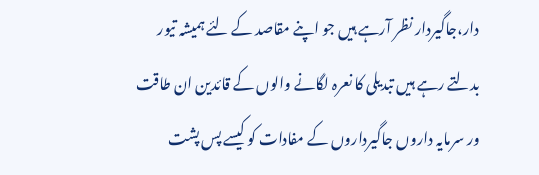دار،جاگیردار نظر آرہے ہیں جو اپنے مقاصد کے لئے ہمیشہ تیور بدلتے رہے ہیں تبدیلی کا نعرہ لگانے والوں کے قائدین ان طاقت ور سرمایہ داروں جاگیرداروں کے مفادات کو کیسے پس پشت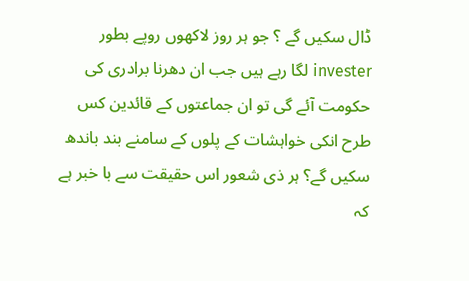ڈال سکیں گے ؟ جو ہر روز لاکھوں روپے بطور invester لگا رہے ہیں جب ان دھرنا برادری کی حکومت آئے گی تو ان جماعتوں کے قائدین کس طرح انکی خواہشات کے پلوں کے سامنے بند باندھ سکیں گے؟ ہر ذی شعور اس حقیقت سے با خبر ہے کہ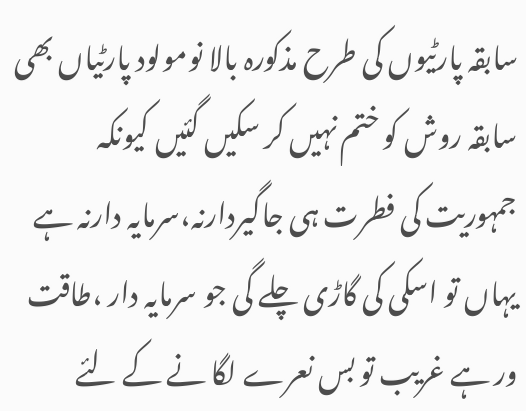سابقہ پارٹیوں کی طرح مذکورہ بالا نومولود پارٹیاں بھی سابقہ روش کو ختم نہیں کر سکیں گئیں کیونکہ جمہوریت کی فطرت ہی جاگیردارنہ،سرمایہ دارنہ ہے یہاں تو اسکی کی گاڑی چلے گی جو سرمایہ دار ،طاقت ور ہے غریب تو بس نعرے لگا نے کے لئے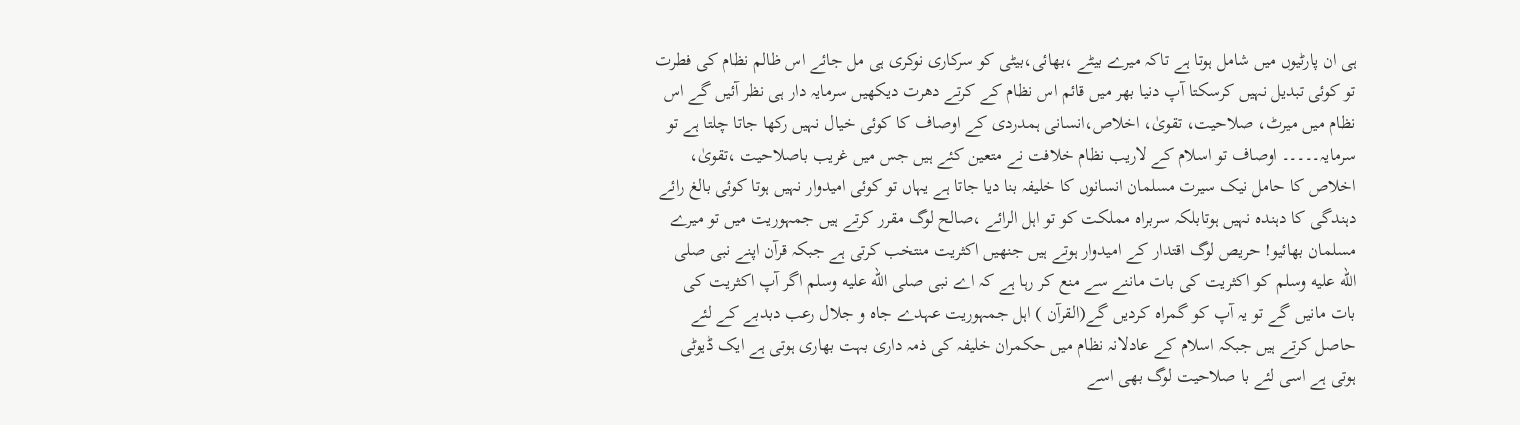ہی ان پارٹیوں میں شامل ہوتا ہے تاکہ میرے بیٹے ،بھائی،بیٹی کو سرکاری نوکری ہی مل جائے اس ظالم نظام کی فطرت تو کوئی تبدیل نہیں کرسکتا آپ دنیا بھر میں قائم اس نظام کے کرتے دھرت دیکھیں سرمایہ دار ہی نظر آئیں گے اس نظام میں میرٹ، صلاحیت، تقویٰ، اخلاص،انسانی ہمدردی کے اوصاف کا کوئی خیال نہیں رکھا جاتا چلتا ہے تو سرمایہ۔۔۔۔۔ اوصاف تو اسلام کے لاریب نظام خلافت نے متعین کئے ہیں جس میں غریب باصلاحیت ،تقویٰ، اخلاص کا حامل نیک سیرت مسلمان انسانوں کا خلیفہ بنا دیا جاتا ہے یہاں تو کوئی امیدوار نہیں ہوتا کوئی بالغ رائے دہندگی کا دہندہ نہیں ہوتابلکہ سربراہ مملکت کو تو اہل الرائے ،صالح لوگ مقرر کرتے ہیں جمہوریت میں تو میرے مسلمان بھائیو! حریص لوگ اقتدار کے امیدوار ہوتے ہیں جنھیں اکثریت منتخب کرتی ہے جبکہ قرآن اپنے نبی صلى الله عليه وسلم کو اکثریت کی بات ماننے سے منع کر رہا ہے کہ اے نبی صلى الله عليه وسلم اگر آپ اکثریت کی بات مانیں گے تو یہ آپ کو گمراہ کردیں گے(القرآن ) اہل جمہوریت عہدے جاہ و جلال رعب دبدبے کے لئے حاصل کرتے ہیں جبکہ اسلام کے عادلانہ نظام میں حکمران خلیفہ کی ذمہ داری بہت بھاری ہوتی ہے ایک ڈیوٹی ہوتی ہے اسی لئے با صلاحیت لوگ بھی اسے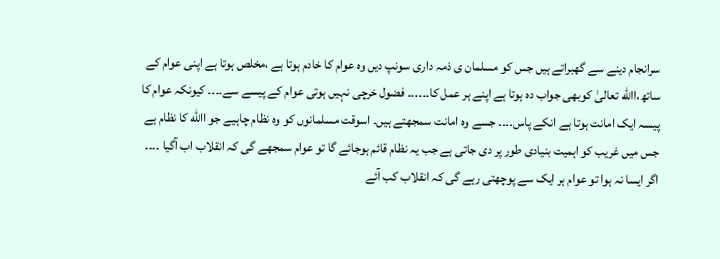سرانجام دینے سے گھبراتے ہیں جس کو مسلمان ی ذمہ داری سونپ دیں وہ عوام کا خادم ہوتا ہے ،مخلص ہوتا ہے اپنی عوام کے ساتھ،االله تعالیٰ کوبھی جواب دہ ہوتا ہے اپنے ہر عمل کا۔۔۔۔۔۔ فضول خرچی نہیں ہوتی عوام کے پیسے سے۔۔۔۔ کیونکہ عوام کا پیسہ ایک امانت ہوتا ہے انکے پاس۔۔۔۔ جسے وہ امانت سمجھتے ہیں۔ اسوقت مسلمانوں کو وہ نظام چاہیے جو االله کا نظام ہے جس میں غریب کو اہمیت بنیادی طور پر دی جاتی ہے جب یہ نظام قائم ہوجائے گا تو عوام سمجھے گی کہ انقلاب اب آگیا ۔۔۔۔ اگر ایسا نہ ہوا تو عوام ہر ایک سے پوچھتی رہے گی کہ انقلاب کب آئے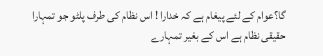گا؟عوام کے لئے پیغام ہے کہ خدارا ! اس نظام کی طرف پلٹو جو تمہارا حقیقی نظام ہے اس کے بغیر تمہارے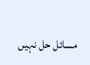مسائل حل نہیں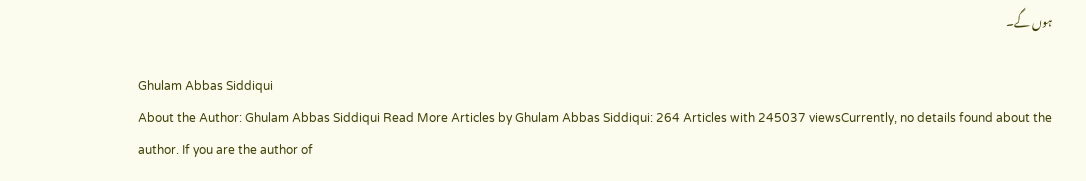ہوں گے۔

Ghulam Abbas Siddiqui
About the Author: Ghulam Abbas Siddiqui Read More Articles by Ghulam Abbas Siddiqui: 264 Articles with 245037 viewsCurrently, no details found about the author. If you are the author of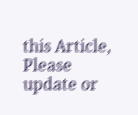this Article, Please update or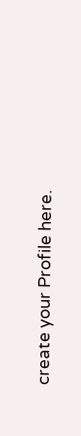create your Profile here.